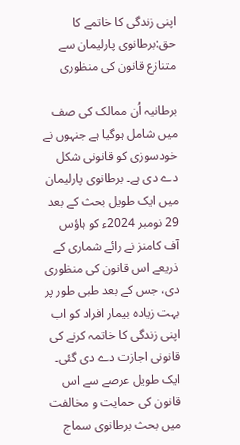اپنی زندگی کا خاتمے کا حق:برطانوی پارلیمان سے متنازع قانون کی منظوری

برطانیہ اُن ممالک کی صف میں شامل ہوگیا ہے جنہوں نے خودسوزی کو قانونی شکل دے دی ہے۔ برطانوی پارلیمان میں ایک طویل بحث کے بعد 29 نومبر 2024ء کو ہاؤس آف کامنز نے رائے شماری کے ذریعے اس قانون کی منظوری دی، جس کے بعد طبی طور پر بہت زیادہ بیمار افراد کو اب اپنی زندگی کا خاتمہ کرنے کی قانونی اجازت دے دی گئی۔ ایک طویل عرصے سے اس قانون کی حمایت و مخالفت میں بحث برطانوی سماج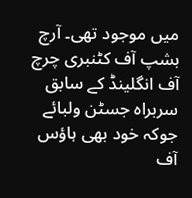میں موجود تھی۔ آرچ بشپ آف کٹنبری چرچ آف انگلینڈ کے سابق سربراہ جسٹن ولبائے جوکہ خود بھی ہاؤس آف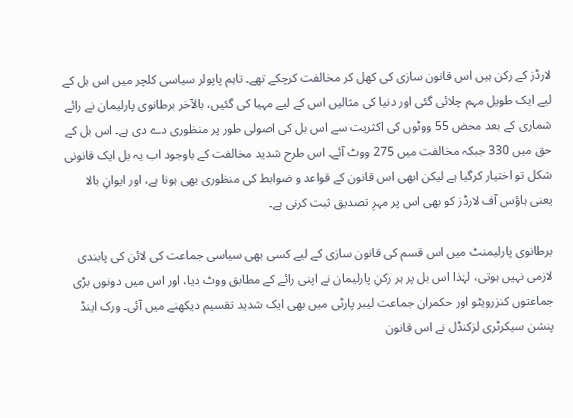لارڈز کے رکن ہیں اس قانون سازی کی کھل کر مخالفت کرچکے تھے۔ تاہم پاپولر سیاسی کلچر میں اس بل کے لیے ایک طویل مہم چلائی گئی اور دنیا کی مثالیں اس کے لیے مہیا کی گئیں، بالآخر برطانوی پارلیمان نے رائے شماری کے بعد محض 55 ووٹوں کی اکثریت سے اس بل کی اصولی طور پر منظوری دے دی ہے۔ اس بل کے حق میں 330 جبکہ مخالفت میں 275 ووٹ آئے۔ اس طرح شدید مخالفت کے باوجود اب یہ بل ایک قانونی شکل تو اختیار کرگیا ہے لیکن ابھی اس قانون کے قواعد و ضوابط کی منظوری بھی ہونا ہے، اور ایوانِ بالا یعنی ہاؤس آف لارڈز کو بھی اس پر مہرِ تصدیق ثبت کرنی ہے۔

برطانوی پارلیمنٹ میں اس قسم کی قانون سازی کے لیے کسی بھی سیاسی جماعت کی لائن کی پابندی لازمی نہیں ہوتی، لہٰذا اس بل پر ہر رکنِ پارلیمان نے اپنی رائے کے مطابق ووٹ دیا، اور اس میں دونوں بڑی جماعتوں کنزرویٹو اور حکمران جماعت لیبر پارٹی میں بھی ایک شدید تقسیم دیکھنے میں آئی۔ ورک اینڈ پنشن سیکرٹری لزکنڈل نے اس قانون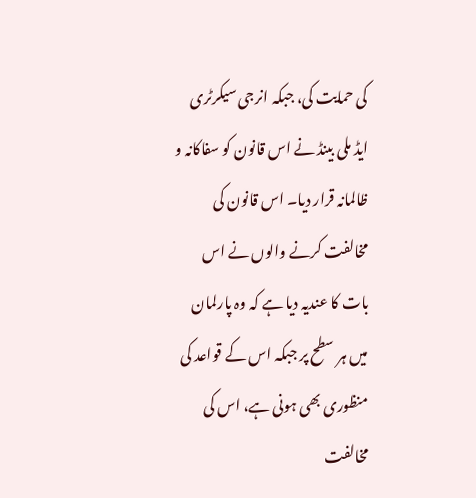کی حمایت کی، جبکہ انرجی سیکرٹری ایڈ ملی بینڈ نے اس قانون کو سفاکانہ و ظالمانہ قرار دیا۔ اس قانون کی مخالفت کرنے والوں نے اس بات کا عندیہ دیا ہے کہ وہ پارلمان میں ہر سطح پر جبکہ اس کے قواعد کی منظوری بھی ہونی ہے، اس کی مخالفت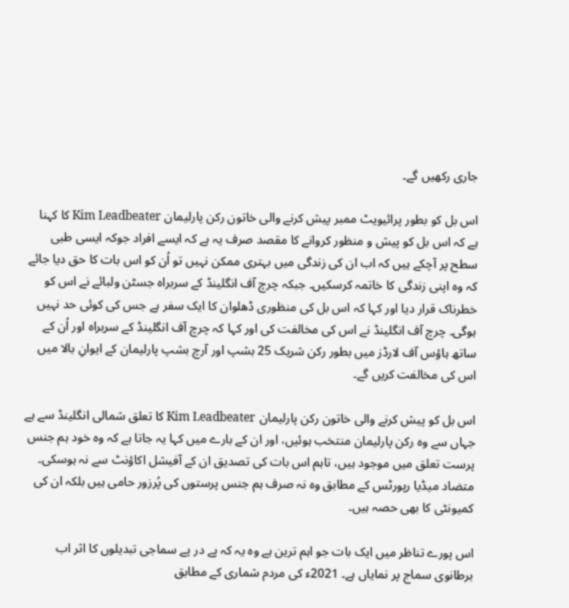جاری رکھیں گے۔

اس بل کو بطور پرائیویٹ ممبر پیش کرنے والی خاتون رکن پارلیمان Kim Leadbeater کا کہنا ہے کہ اس بل کو پیش و منظور کروانے کا مقصد صرف یہ ہے کہ ایسے افراد جوکہ ایسی طبی سطح پر آچکے ہیں کہ اب ان کی زندگی میں بہتری ممکن نہیں تو اُن کو اس بات کا حق دیا جائے کہ وہ اپنی زندگی کا خاتمہ کرسکیں۔ جبکہ چرچ آف انگلینڈ کے سربراہ جسٹن ولبائے نے اس کو خطرناک قرار دیا اور کہا کہ اس بل کی منظوری ڈھلوان کا ایک سفر ہے جس کی کوئی حد نہیں ہوگی۔ چرچ آف انگلینڈ نے اس کی مخالفت کی اور کہا کہ چرچ آف انگلینڈ کے سربراہ اور اُن کے ساتھ ہاؤس آف لارڈز میں بطور رکن شریک 25 بشپ اور آرچ بشپ پارلیمان کے ایوانِ بالا میں اس کی مخالفت کریں گے۔

اس بل کو پیش کرنے والی خاتون رکن پارلیمان Kim Leadbeater کا تعلق شمالی انگلینڈ سے ہے جہاں سے وہ رکن پارلیمان منتخب ہوئیں، اور ان کے بارے میں کہا یہ جاتا ہے کہ وہ خود ہم جنس پرست تعلق میں موجود ہیں، تاہم اس بات کی تصدیق ان کے آفیشل اکاؤنٹ سے نہ ہوسکی۔ متضاد میڈیا رپورٹس کے مطابق وہ نہ صرف ہم جنس پرستوں کی پُرزور حامی ہیں بلکہ ان کی کمیونٹی کا بھی حصہ ہیں۔

اس پورے تناظر میں ایک بات جو اہم ترین ہے وہ یہ کہ پے در پے سماجی تبدیلوں کا اثر اب برطانوی سماج پر نمایاں ہے۔ 2021ء کی مردم شماری کے مطابق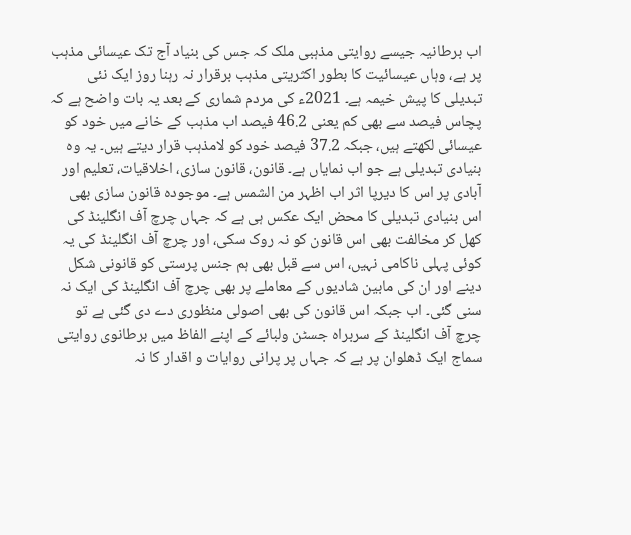اب برطانیہ جیسے روایتی مذہبی ملک کہ جس کی بنیاد آج تک عیسائی مذہب پر ہے، وہاں عیسائیت کا بطور اکثریتی مذہب برقرار نہ رہنا روز ایک نئی تبدیلی کا پیش خیمہ ہے۔ 2021ء کی مردم شماری کے بعد یہ بات واضح ہے کہ پچاس فیصد سے بھی کم یعنی 46.2 فیصد اب مذہب کے خانے میں خود کو عیسائی لکھتے ہیں، جبکہ 37.2 فیصد خود کو لامذہب قرار دیتے ہیں۔ یہ وہ بنیادی تبدیلی ہے جو اب نمایاں ہے۔ قانون، قانون سازی، اخلاقیات، تعلیم اور آبادی پر اس کا دیرپا اثر اب اظہر من الشمس ہے۔ موجودہ قانون سازی بھی اس بنیادی تبدیلی کا محض ایک عکس ہی ہے کہ جہاں چرچ آف انگلینڈ کی کھل کر مخالفت بھی اس قانون کو نہ روک سکی، اور چرچ آف انگلینڈ کی یہ کوئی پہلی ناکامی نہیں، اس سے قبل بھی ہم جنس پرستی کو قانونی شکل دینے اور ان کی مابین شادیوں کے معاملے پر بھی چرچ آف انگلینڈ کی ایک نہ سنی گئی۔ اب جبکہ اس قانون کی بھی اصولی منظوری دے دی گئی ہے تو چرچ آف انگلینڈ کے سربراہ جسٹن ولبائے کے اپنے الفاظ میں برطانوی روایتی سماج ایک ڈھلوان پر ہے کہ جہاں پر پرانی روایات و اقدار کا نہ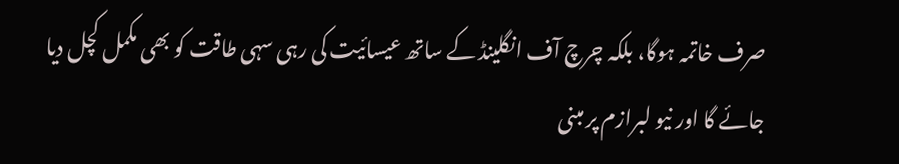صرف خاتمہ ہوگا، بلکہ چرچ آف انگلینڈ کے ساتھ عیسائیت کی رہی سہی طاقت کو بھی مکمل کچل دیا جائے گا اور نیو لبرازم پر مبنی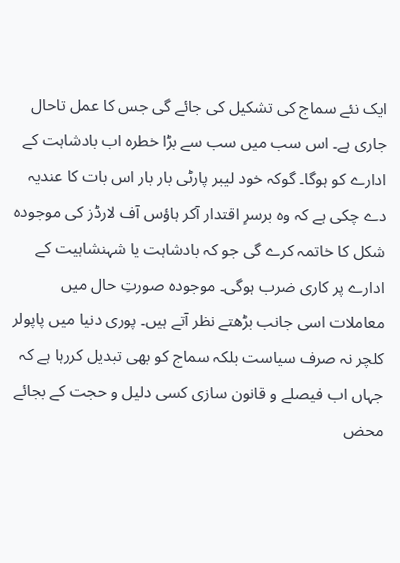ایک نئے سماج کی تشکیل کی جائے گی جس کا عمل تاحال جاری ہے۔ اس سب میں سب سے بڑا خطرہ اب بادشاہت کے ادارے کو ہوگا۔ گوکہ خود لیبر پارٹی بار بار اس بات کا عندیہ دے چکی ہے کہ وہ برسرِ اقتدار آکر ہاؤس آف لارڈز کی موجودہ شکل کا خاتمہ کرے گی جو کہ بادشاہت یا شہنشاہیت کے ادارے پر کاری ضرب ہوگی۔ موجودہ صورتِ حال میں معاملات اسی جانب بڑھتے نظر آتے ہیں۔ پوری دنیا میں پاپولر کلچر نہ صرف سیاست بلکہ سماج کو بھی تبدیل کررہا ہے کہ جہاں اب فیصلے و قانون سازی کسی دلیل و حجت کے بجائے محض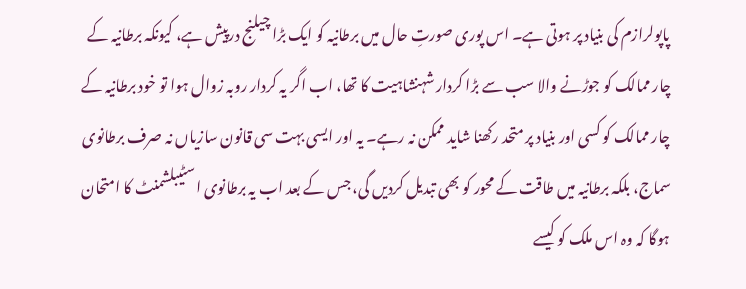پاپولرازم کی بنیاد پر ہوتی ہے۔ اس پوری صورتِ حال میں برطانیہ کو ایک بڑا چیلنج درپیش ہے، کیونکہ برطانیہ کے چار ممالک کو جوڑنے والا سب سے بڑا کردار شہنشاہیت کا تھا، اب اگر یہ کردار روبہ زوال ہوا تو خود برطانیہ کے چار ممالک کو کسی اور بنیاد پر متحد رکھنا شاید ممکن نہ رہے۔ یہ اور ایسی بہت سی قانون سازیاں نہ صرف برطانوی سماج، بلکہ برطانیہ میں طاقت کے محور کو بھی تبدیل کردیں گی، جس کے بعد اب یہ برطانوی اسٹیبلشمنٹ کا امتحان ہوگا کہ وہ اس ملک کو کیسے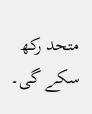متحد رکھ سکے گی۔